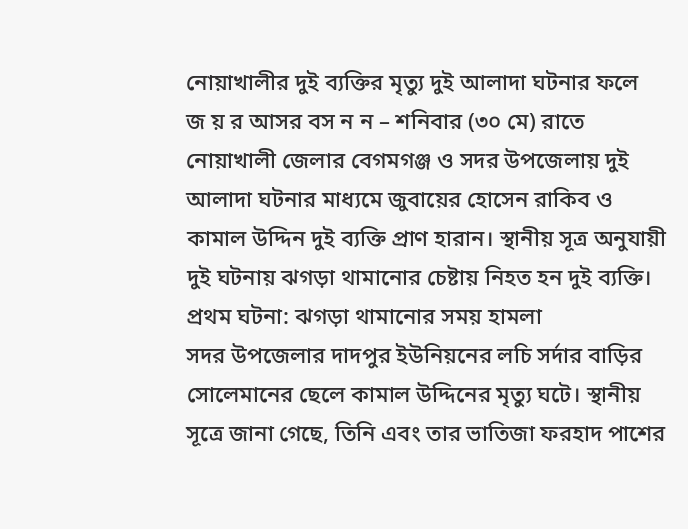নোয়াখালীর দুই ব্যক্তির মৃত্যু দুই আলাদা ঘটনার ফলে
জ য় র আসর বস ন ন – শনিবার (৩০ মে) রাতে নোয়াখালী জেলার বেগমগঞ্জ ও সদর উপজেলায় দুই আলাদা ঘটনার মাধ্যমে জুবায়ের হোসেন রাকিব ও কামাল উদ্দিন দুই ব্যক্তি প্রাণ হারান। স্থানীয় সূত্র অনুযায়ী দুই ঘটনায় ঝগড়া থামানোর চেষ্টায় নিহত হন দুই ব্যক্তি।
প্রথম ঘটনা: ঝগড়া থামানোর সময় হামলা
সদর উপজেলার দাদপুর ইউনিয়নের লচি সর্দার বাড়ির সোলেমানের ছেলে কামাল উদ্দিনের মৃত্যু ঘটে। স্থানীয় সূত্রে জানা গেছে, তিনি এবং তার ভাতিজা ফরহাদ পাশের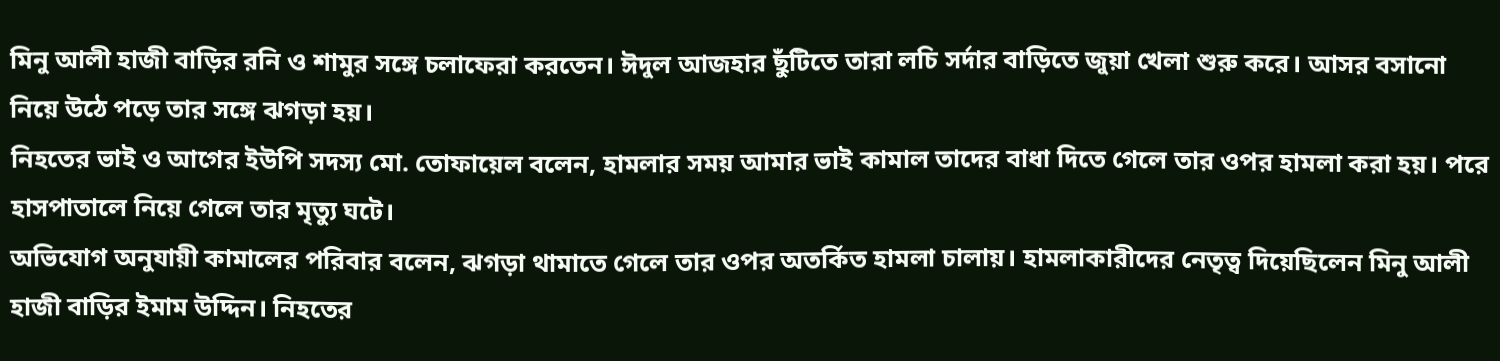মিনু আলী হাজী বাড়ির রনি ও শামুর সঙ্গে চলাফেরা করতেন। ঈদুল আজহার ছুঁটিতে তারা লচি সর্দার বাড়িতে জুয়া খেলা শুরু করে। আসর বসানো নিয়ে উঠে পড়ে তার সঙ্গে ঝগড়া হয়।
নিহতের ভাই ও আগের ইউপি সদস্য মো. তোফায়েল বলেন, হামলার সময় আমার ভাই কামাল তাদের বাধা দিতে গেলে তার ওপর হামলা করা হয়। পরে হাসপাতালে নিয়ে গেলে তার মৃত্যু ঘটে।
অভিযোগ অনুযায়ী কামালের পরিবার বলেন, ঝগড়া থামাতে গেলে তার ওপর অতর্কিত হামলা চালায়। হামলাকারীদের নেতৃত্ব দিয়েছিলেন মিনু আলী হাজী বাড়ির ইমাম উদ্দিন। নিহতের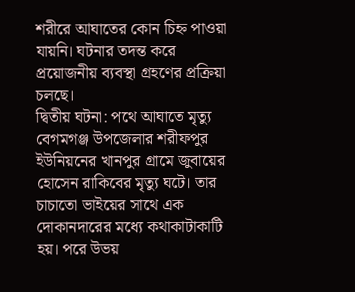শরীরে আঘাতের কোন চিহ্ন পাওয়া যায়নি। ঘটনার তদন্ত করে প্রয়োজনীয় ব্যবস্থা গ্রহণের প্রক্রিয়া চলছে।
দ্বিতীয় ঘটনা: পথে আঘাতে মৃত্যু
বেগমগঞ্জ উপজেলার শরীফপুর ইউনিয়নের খানপুর গ্রামে জুবায়ের হোসেন রাকিবের মৃত্যু ঘটে। তার চাচাতো ভাইয়ের সাথে এক দোকানদারের মধ্যে কথাকাটাকাটি হয়। পরে উভয়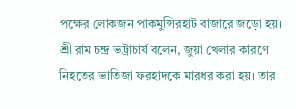পক্ষের লোকজন পাকমুন্সিরহাট বাজারে জড়ো হয়।
শ্রী রাম চন্দ্র ভট্রাচার্য বলেন, জুয়া খেলার কারণে নিহতের ভাতিজা ফরহাদকে মারধর করা হয়। তার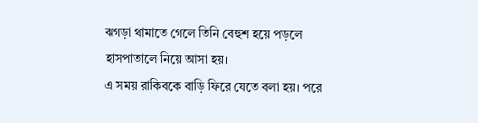ঝগড়া থামাতে গেলে তিনি বেহুশ হয়ে পড়লে হাসপাতালে নিয়ে আসা হয়।
এ সময় রাকিবকে বাড়ি ফিরে যেতে বলা হয়। পরে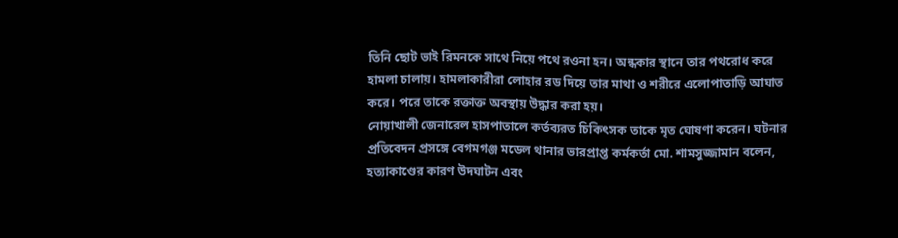তিনি ছোট ভাই রিমনকে সাথে নিয়ে পথে রওনা হন। অন্ধকার স্থানে তার পথরোধ করে হামলা চালায়। হামলাকারীরা লোহার রড দিয়ে তার মাথা ও শরীরে এলোপাতাড়ি আঘাত করে। পরে তাকে রক্তাক্ত অবস্থায় উদ্ধার করা হয়।
নোয়াখালী জেনারেল হাসপাতালে কর্তব্যরত চিকিৎসক তাকে মৃত ঘোষণা করেন। ঘটনার প্রতিবেদন প্রসঙ্গে বেগমগঞ্জ মডেল থানার ভারপ্রাপ্ত কর্মকর্তা মো. শামসুজ্জামান বলেন, হত্যাকাণ্ডের কারণ উদঘাটন এবং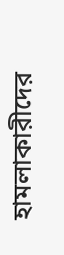হামলাকারীদের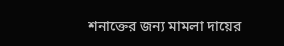শনাক্তের জন্য মামলা দায়ের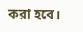করা হবে।